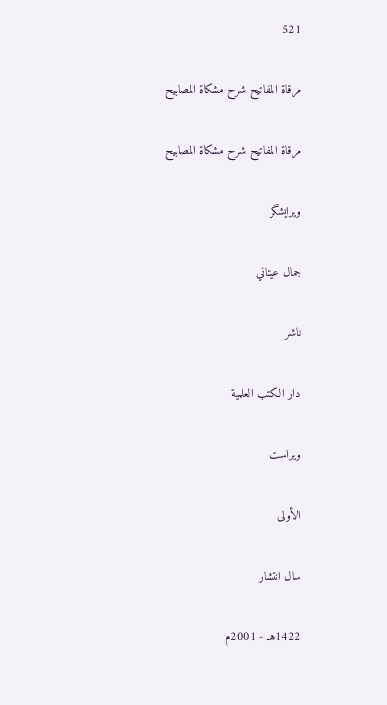521

مرقاة المفاتيح شرح مشكاة المصابيح

مرقاة المفاتيح شرح مشكاة المصابيح

ویرایشگر

جمال عيتاني

ناشر

دار الكتب العلمية

ویراست

الأولى

سال انتشار

1422هـ - 2001م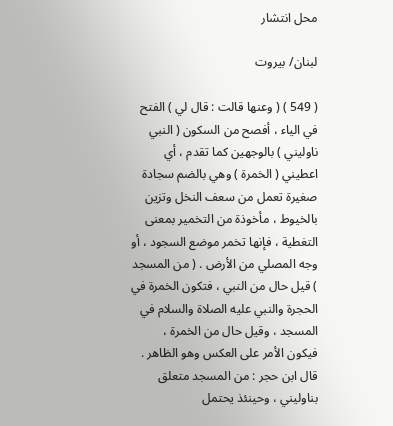محل انتشار

لبنان/ بيروت

( 549 ) ( وعنها قالت : قال لي ) الفتح في الياء ، أفصح من السكون ( النبي ناوليني ) بالوجهين كما تقدم ، أي اعطيني ( الخمرة ) وهي بالضم سجادة صغيرة تعمل من سعف النخل وتزين بالخيوط ، مأخوذة من التخمير بمعنى التغطية ، فإنها تخمر موضع السجود ، أو وجه المصلي من الأرض . ( من المسجد ) قيل حال من النبي ، فتكون الخمرة في الحجرة والنبي عليه الصلاة والسلام في المسجد ، وقيل حال من الخمرة ، فيكون الأمر على العكس وهو الظاهر . قال ابن حجر : من المسجد متعلق بناوليني ، وحينئذ يحتمل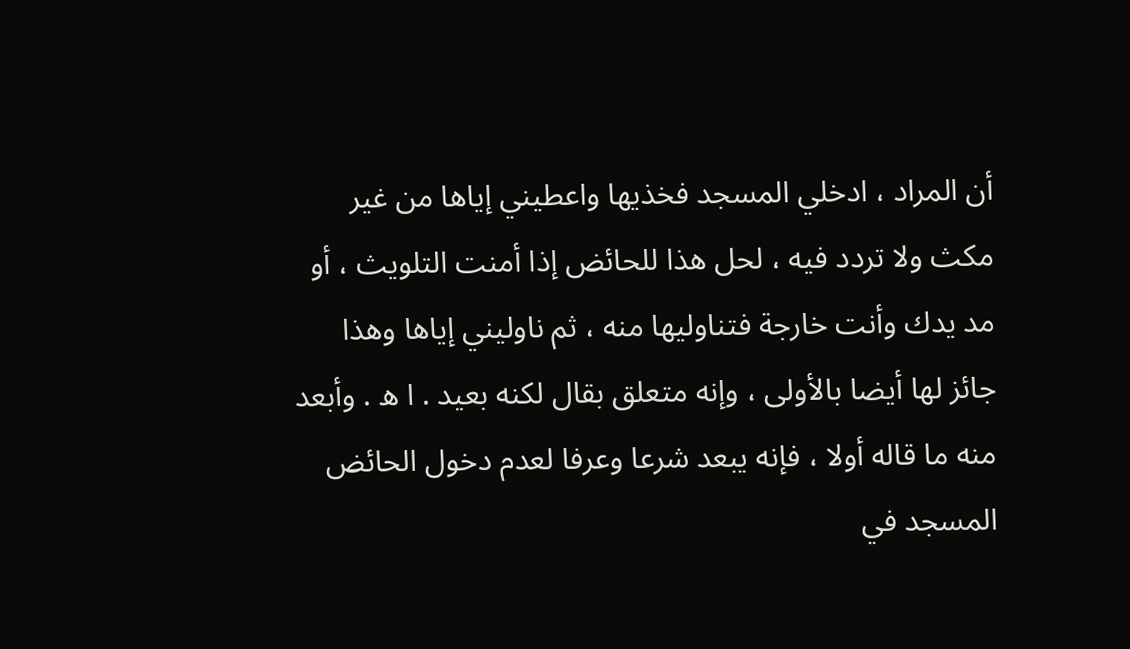أن المراد ، ادخلي المسجد فخذيها واعطيني إياها من غير مكث ولا تردد فيه ، لحل هذا للحائض إذا أمنت التلويث ، أو مد يدك وأنت خارجة فتناوليها منه ، ثم ناوليني إياها وهذا جائز لها أيضا بالأولى ، وإنه متعلق بقال لكنه بعيد . ا ه . وأبعد منه ما قاله أولا ، فإنه يبعد شرعا وعرفا لعدم دخول الحائض المسجد في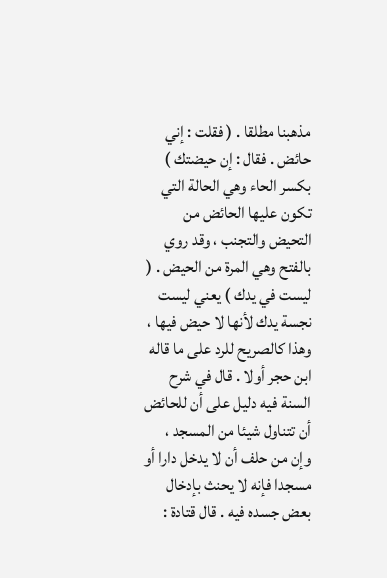مذهبنا مطلقا . ( فقلت : إني حائض . فقال : إن حيضتك ) بكسر الحاء وهي الحالة التي تكون عليها الحائض من التحيض والتجنب ، وقد روي بالفتح وهي المرة من الحيض . ( ليست في يدك ) يعني ليست نجسة يدك لأنها لا حيض فيها ، وهذا كالصريح للرد على ما قاله ابن حجر أولا . قال في شرح السنة فيه دليل على أن للحائض أن تتناول شيئا من المسجد ، وإن من حلف أن لا يدخل دارا أو مسجدا فإنه لا يحنث بإدخال بعض جسده فيه . قال قتادة :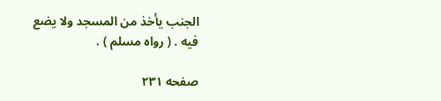الجنب يأخذ من المسجد ولا يضع فيه . ( رواه مسلم ) .

صفحه ۲۳۱